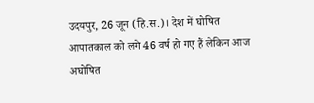उदयपुर, 26 जून (हि.स.)। देश में घोषित आपातकाल को लगे 46 वर्ष हो गए हैं लेकिन आज अघोषित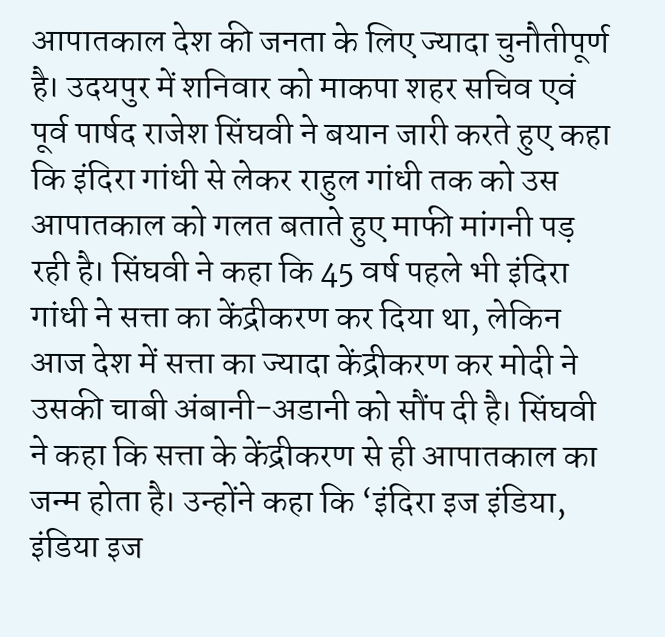आपातकाल देश की जनता के लिए ज्यादा चुनौतीपूर्ण है। उदयपुर में शनिवार को माकपा शहर सचिव एवं पूर्व पार्षद राजेश सिंघवी ने बयान जारी करते हुए कहा कि इंदिरा गांधी से लेकर राहुल गांधी तक को उस आपातकाल को गलत बताते हुए माफी मांगनी पड़ रही है। सिंघवी ने कहा कि 45 वर्ष पहले भी इंदिरा गांधी ने सत्ता का केंद्रीकरण कर दिया था, लेकिन आज देश में सत्ता का ज्यादा केंद्रीकरण कर मोदी ने उसकी चाबी अंबानी-अडानी को सौंप दी है। सिंघवी ने कहा कि सत्ता के केंद्रीकरण से ही आपातकाल का जन्म होता है। उन्होंने कहा कि ‘इंदिरा इज इंडिया, इंडिया इज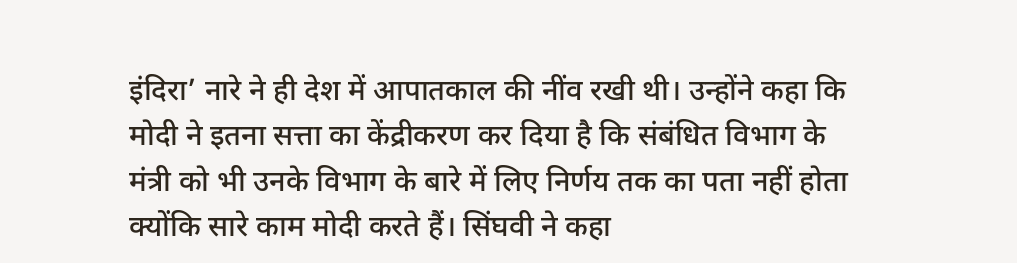इंदिरा’ नारे ने ही देश में आपातकाल की नींव रखी थी। उन्होंने कहा कि मोदी ने इतना सत्ता का केंद्रीकरण कर दिया है कि संबंधित विभाग के मंत्री को भी उनके विभाग के बारे में लिए निर्णय तक का पता नहीं होता क्योंकि सारे काम मोदी करते हैं। सिंघवी ने कहा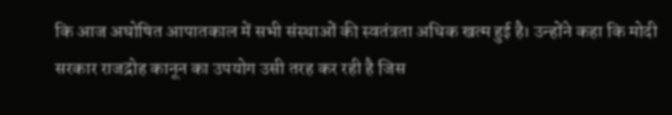कि आज अघोषित आपातकाल में सभी संस्थाओं की स्वतंत्रता अधिक खत्म हुई है। उन्होंने कहा कि मोदी सरकार राजद्रोह कानून का उपयोग उसी तरह कर रही है जिस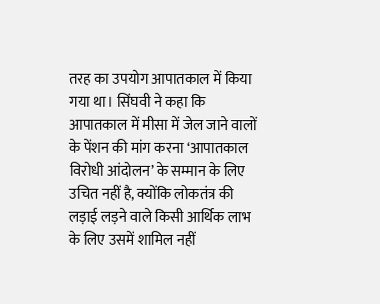तरह का उपयोग आपातकाल में किया गया था। सिंघवी ने कहा कि आपातकाल में मीसा में जेल जाने वालों के पेंशन की मांग करना ‘आपातकाल विरोधी आंदोलन’ के सम्मान के लिए उचित नहीं है, क्योंकि लोकतंत्र की लड़ाई लड़ने वाले किसी आर्थिक लाभ के लिए उसमें शामिल नहीं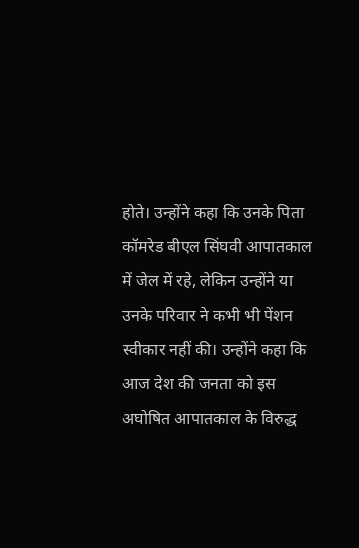होते। उन्होंने कहा कि उनके पिता कॉमरेड बीएल सिंघवी आपातकाल में जेल में रहे, लेकिन उन्होंने या उनके परिवार ने कभी भी पेंशन स्वीकार नहीं की। उन्होंने कहा कि आज देश की जनता को इस अघोषित आपातकाल के विरुद्ध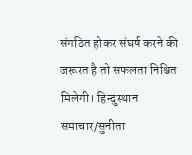संगठित होकर संघर्ष करने की जरूरत है तो सफलता निश्चित मिलेगी। हिन्दुस्थान समाचार/सुनीता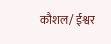कौशल/ ईश्वर